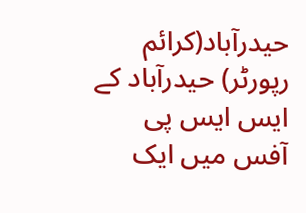حیدرآباد(کرائم رپورٹر) حیدرآباد کے ایس ایس پی آفس میں ایک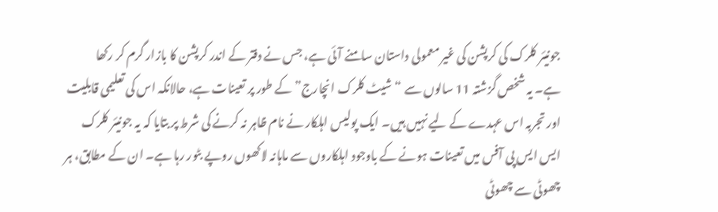جونیئر کلرک کی کرپشن کی غیر معمولی داستان سامنے آئی ہے، جس نے دفتر کے اندر کرپشن کا بازار گرم کر رکھا ہے۔ یہ شخص گزشتہ 11 سالوں سے “شیٹ کلرک انچارج” کے طور پر تعینات ہے، حالانکہ اس کی تعلیمی قابلیت اور تجربہ اس عہدے کے لیے نہیں ہیں۔ ایک پولیس اہلکار نے نام ظاہر نہ کرنے کی شرط پر بتایا کہ یہ جونیئر کلرک ایس ایس پی آفس میں تعینات ہونے کے باوجود اہلکاروں سے ماہانہ لاکھوں روپے بٹور رہا ہے۔ ان کے مطابق، ہر چھوٹی سے چھوٹی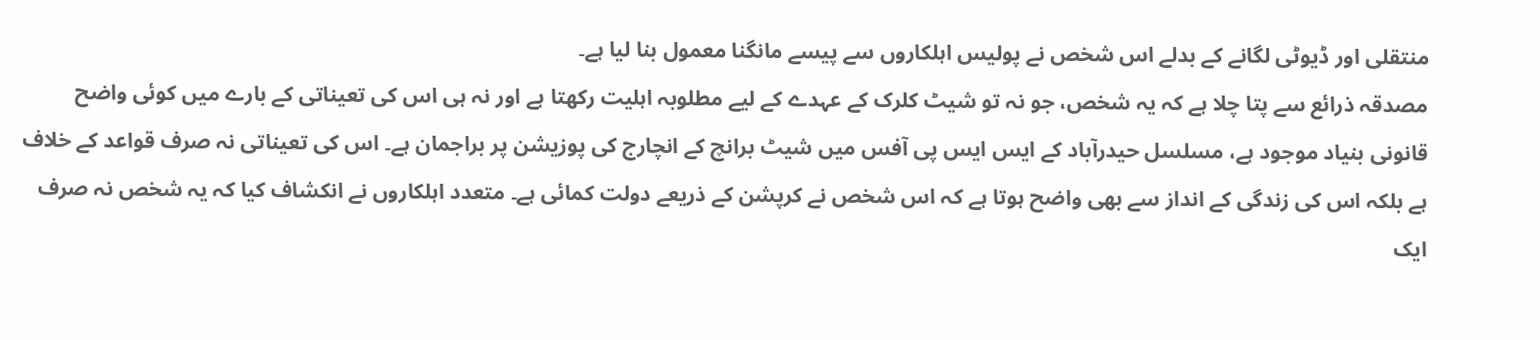منتقلی اور ڈیوٹی لگانے کے بدلے اس شخص نے پولیس اہلکاروں سے پیسے مانگنا معمول بنا لیا ہے۔
مصدقہ ذرائع سے پتا چلا ہے کہ یہ شخص، جو نہ تو شیٹ کلرک کے عہدے کے لیے مطلوبہ اہلیت رکھتا ہے اور نہ ہی اس کی تعیناتی کے بارے میں کوئی واضح قانونی بنیاد موجود ہے، مسلسل حیدرآباد کے ایس ایس پی آفس میں شیٹ برانچ کے انچارج کی پوزیشن پر براجمان ہے۔ اس کی تعیناتی نہ صرف قواعد کے خلاف ہے بلکہ اس کی زندگی کے انداز سے بھی واضح ہوتا ہے کہ اس شخص نے کرپشن کے ذریعے دولت کمائی ہے۔ متعدد اہلکاروں نے انکشاف کیا کہ یہ شخص نہ صرف ایک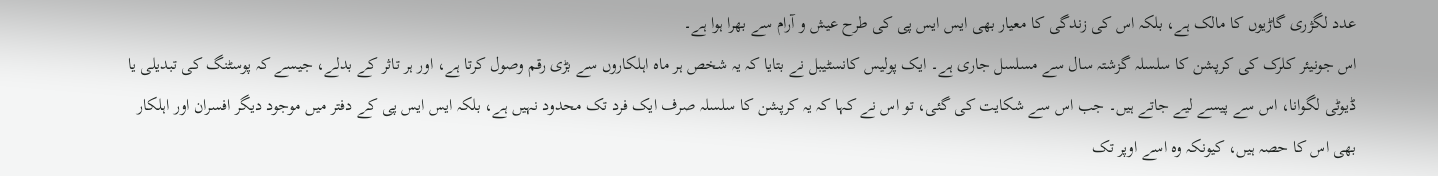عدد لگژری گاڑیوں کا مالک ہے، بلکہ اس کی زندگی کا معیار بھی ایس ایس پی کی طرح عیش و آرام سے بھرا ہوا ہے۔
اس جونیئر کلرک کی کرپشن کا سلسلہ گزشتہ سال سے مسلسل جاری ہے۔ ایک پولیس کانسٹیبل نے بتایا کہ یہ شخص ہر ماہ اہلکاروں سے بڑی رقم وصول کرتا ہے، اور ہر تاثر کے بدلے، جیسے کہ پوسٹنگ کی تبدیلی یا ڈیوٹی لگوانا، اس سے پیسے لیے جاتے ہیں۔ جب اس سے شکایت کی گئی، تو اس نے کہا کہ یہ کرپشن کا سلسلہ صرف ایک فرد تک محدود نہیں ہے، بلکہ ایس ایس پی کے دفتر میں موجود دیگر افسران اور اہلکار بھی اس کا حصہ ہیں، کیونکہ وہ اسے اوپر تک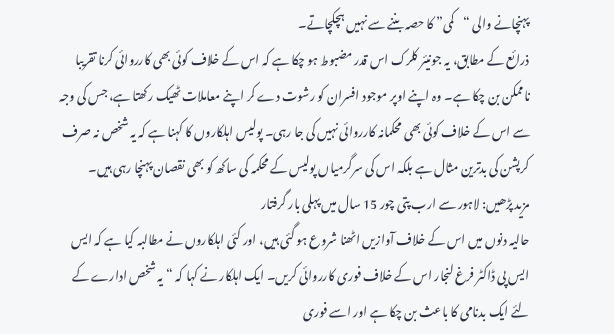پہنچانے والی “کمی” کا حصہ بننے سے نہیں ہچکچاتے۔
ذرائع کے مطابق، یہ جونیئر کلرک اس قدر مضبوط ہو چکا ہے کہ اس کے خلاف کوئی بھی کارروائی کرنا تقریبا ناممکن بن چکا ہے۔ وہ اپنے اوپر موجود افسران کو رشوت دے کر اپنے معاملات ٹھیک رکھتا ہے، جس کی وجہ سے اس کے خلاف کوئی بھی محکمانہ کارروائی نہیں کی جا رہی۔ پولیس اہلکاروں کا کہنا ہے کہ یہ شخص نہ صرف کرپشن کی بدترین مثال ہے بلکہ اس کی سرگرمیاں پولیس کے محکمہ کی ساکھ کو بھی نقصان پہنچا رہی ہیں۔
مزید پڑھیں: لاہور سے ارب پتی چور 15 سال میں پہلی بار گرفتار
حالیہ دنوں میں اس کے خلاف آوازیں اٹھنا شروع ہو گئی ہیں، اور کئی اہلکاروں نے مطالبہ کیا ہے کہ ایس ایس پی ڈاکٹر فرغ لنجار اس کے خلاف فوری کارروائی کریں۔ ایک اہلکار نے کہا کہ “یہ شخص ادارے کے لئے ایک بدنامی کا باعث بن چکا ہے اور اسے فوری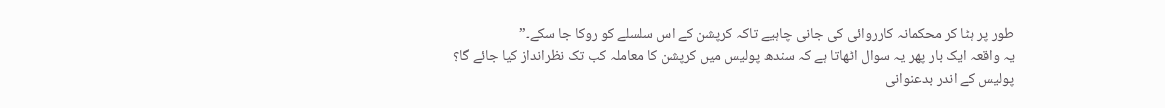طور پر ہٹا کر محکمانہ کارروائی کی جانی چاہیے تاکہ کرپشن کے اس سلسلے کو روکا جا سکے۔”
یہ واقعہ ایک بار پھر یہ سوال اٹھاتا ہے کہ سندھ پولیس میں کرپشن کا معاملہ کب تک نظرانداز کیا جائے گا؟ پولیس کے اندر بدعنوانی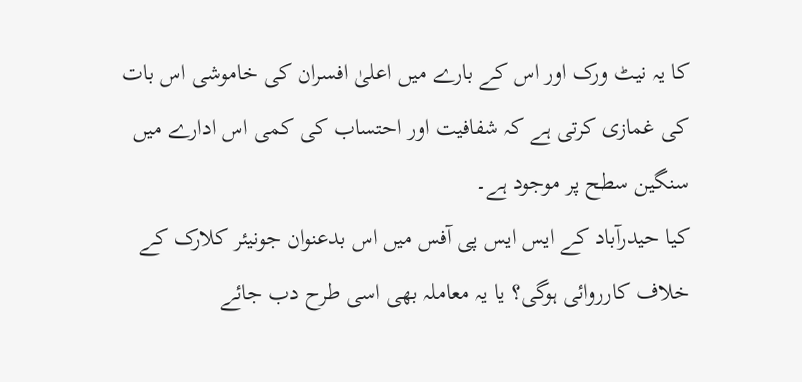کا یہ نیٹ ورک اور اس کے بارے میں اعلیٰ افسران کی خاموشی اس بات کی غمازی کرتی ہے کہ شفافیت اور احتساب کی کمی اس ادارے میں سنگین سطح پر موجود ہے۔
کیا حیدرآباد کے ایس ایس پی آفس میں اس بدعنوان جونیئر کلارک کے خلاف کارروائی ہوگی؟ یا یہ معاملہ بھی اسی طرح دب جائے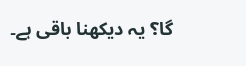گا؟ یہ دیکھنا باقی ہے۔